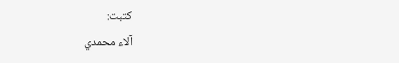كتبت:
آلاء محمدي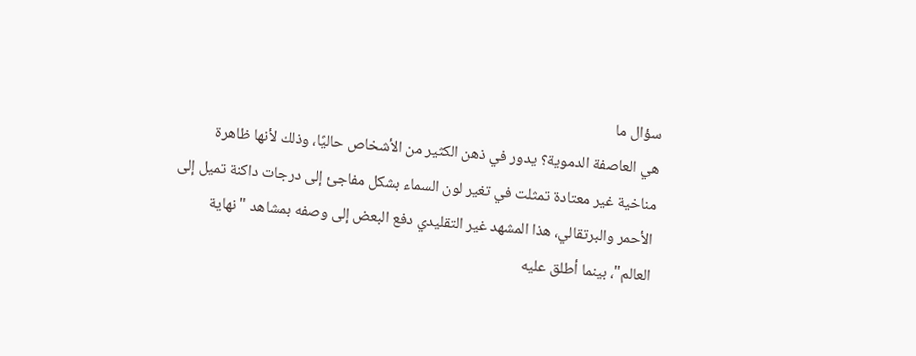سؤال ما
هي العاصفة الدموية؟ يدور في ذهن الكثير من الأشخاص حاليًا، وذلك لأنها ظاهرة
مناخية غير معتادة تمثلت في تغير لون السماء بشكل مفاجئ إلى درجات داكنة تميل إلى
الأحمر والبرتقالي، هذا المشهد غير التقليدي دفع البعض إلى وصفه بمشاهد "نهاية
العالم"، بينما أطلق عليه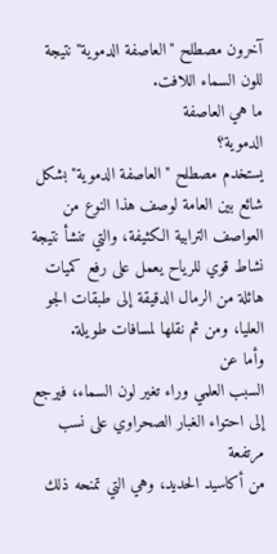آخرون مصطلح "العاصفة الدموية" نتيجة
للون السماء اللافت.
ما هي العاصفة
الدموية؟
يستخدم مصطلح "العاصفة الدموية" بشكل شائع بين العامة لوصف هذا النوع من العواصف الترابية الكثيفة، والتي تنشأ نتيجة نشاط قوي للرياح يعمل على رفع كميات هائلة من الرمال الدقيقة إلى طبقات الجو العليا، ومن ثم نقلها لمسافات طويلة.
وأما عن
السبب العلمي وراء تغير لون السماء، فيرجع إلى احتواء الغبار الصحراوي على نسب مرتفعة
من أكاسيد الحديد، وهي التي تمنحه ذلك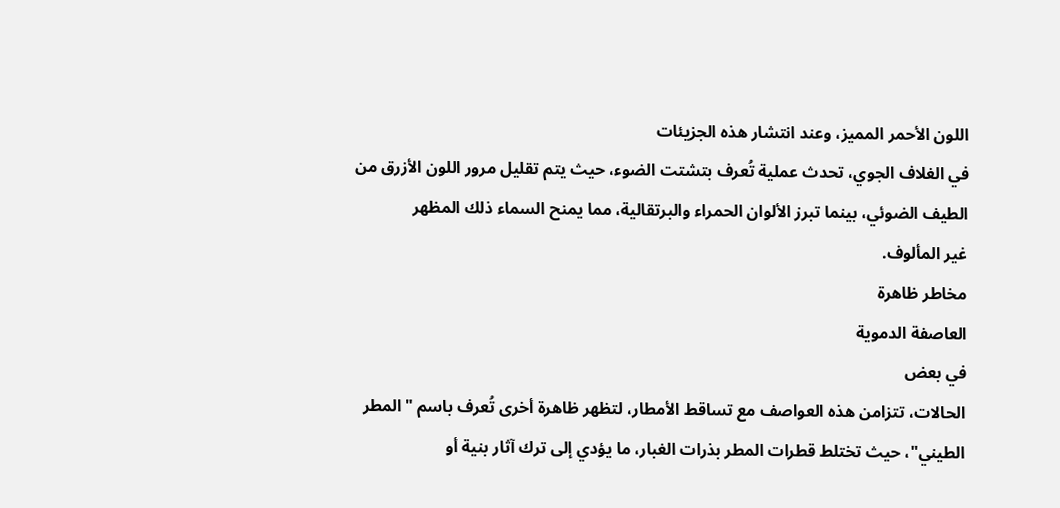اللون الأحمر المميز، وعند انتشار هذه الجزيئات
في الغلاف الجوي، تحدث عملية تُعرف بتشتت الضوء، حيث يتم تقليل مرور اللون الأزرق من
الطيف الضوئي، بينما تبرز الألوان الحمراء والبرتقالية، مما يمنح السماء ذلك المظهر
غير المألوف.
مخاطر ظاهرة
العاصفة الدموية
في بعض
الحالات، تتزامن هذه العواصف مع تساقط الأمطار، لتظهر ظاهرة أخرى تُعرف باسم "المطر
الطيني"، حيث تختلط قطرات المطر بذرات الغبار، ما يؤدي إلى ترك آثار بنية أو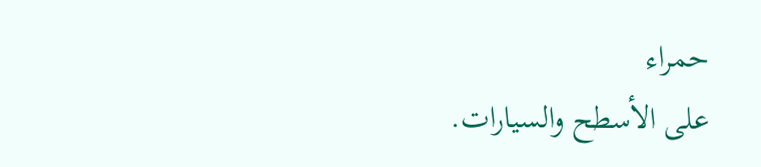حمراء
على الأسطح والسيارات.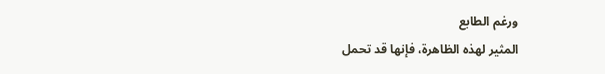ورغم الطابع
المثير لهذه الظاهرة، فإنها قد تحمل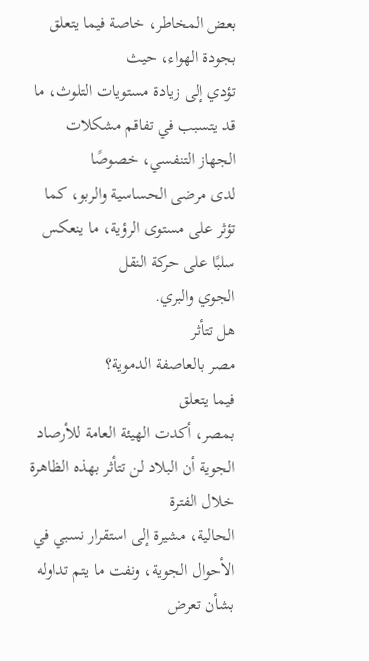بعض المخاطر، خاصة فيما يتعلق بجودة الهواء، حيث
تؤدي إلى زيادة مستويات التلوث، ما قد يتسبب في تفاقم مشكلات الجهاز التنفسي، خصوصًا
لدى مرضى الحساسية والربو، كما تؤثر على مستوى الرؤية، ما ينعكس سلبًا على حركة النقل
الجوي والبري.
هل تتأثر
مصر بالعاصفة الدموية؟
فيما يتعلق
بمصر، أكدت الهيئة العامة للأرصاد الجوية أن البلاد لن تتأثر بهذه الظاهرة خلال الفترة
الحالية، مشيرة إلى استقرار نسبي في الأحوال الجوية، ونفت ما يتم تداوله بشأن تعرض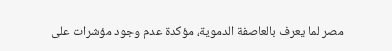مصر لما يعرف بالعاصفة الدموية، مؤكدة عدم وجود مؤشرات على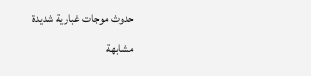حدوث موجات غبارية شديدة
مشابهة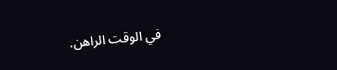في الوقت الراهن.